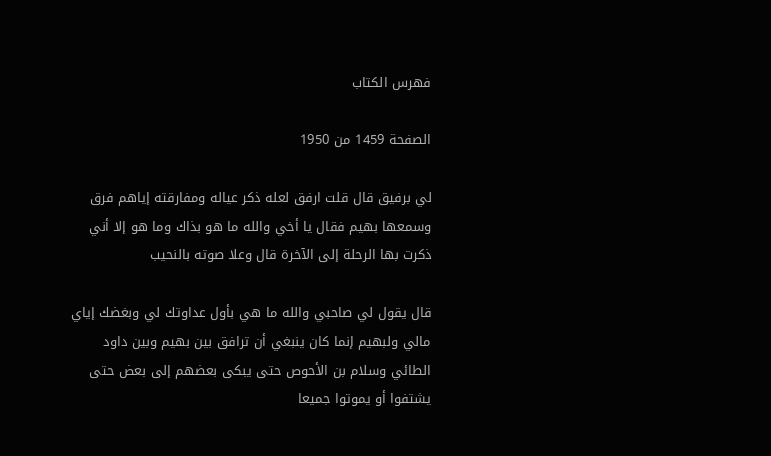فهرس الكتاب

الصفحة 1459 من 1950

لي برفيق قال قلت ارفق لعله ذكر عياله ومفارقته إياهم فرق وسمعها بهيم فقال يا أخي والله ما هو بذاك وما هو إلا أني ذكرت بها الرحلة إلى الآخرة قال وعلا صوته بالنحيب

قال يقول لي صاحبي والله ما هي بأول عداوتك لي وبغضك إياي مالي ولبهيم إنما كان ينبغي أن ترافق بين بهيم وبين داود الطائي وسلام بن الأحوص حتى يبكى بعضهم إلى بعض حتى يشتفوا أو يموتوا جميعا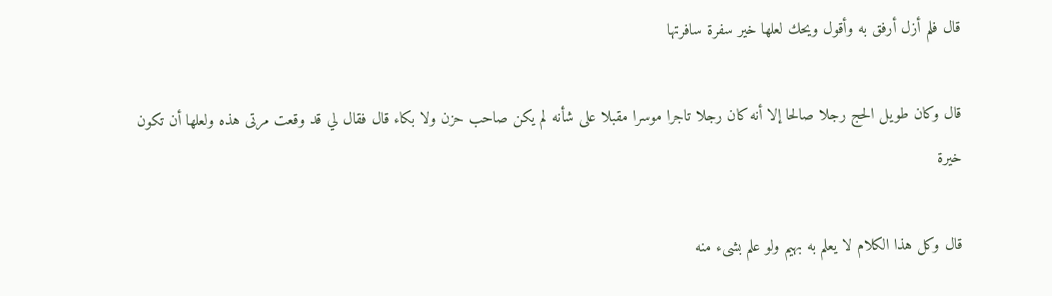قال فلم أزل أرفق به وأقول ويحك لعلها خير سفرة سافرتها

قال وكان طويل الحج رجلا صالحا إلا أنه كان رجلا تاجرا موسرا مقبلا على شأنه لم يكن صاحب حزن ولا بكاء قال فقال لي قد وقعت مرتى هذه ولعلها أن تكون خيرة

قال وكل هذا الكلام لا يعلم به بهيم ولو علم بشىء منه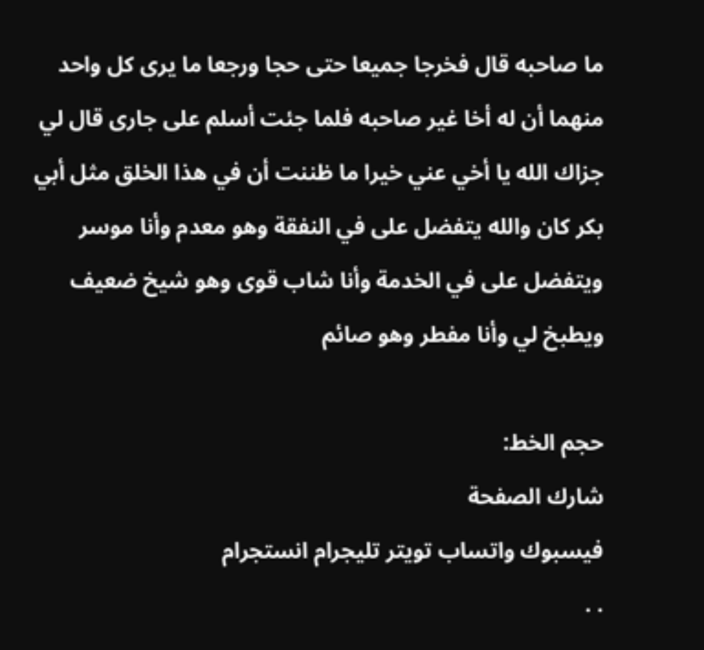ما صاحبه قال فخرجا جميعا حتى حجا ورجعا ما يرى كل واحد منهما أن له أخا غير صاحبه فلما جئت أسلم على جارى قال لي جزاك الله يا أخي عني خيرا ما ظننت أن في هذا الخلق مثل أبي بكر كان والله يتفضل على في النفقة وهو معدم وأنا موسر ويتفضل على في الخدمة وأنا شاب قوى وهو شيخ ضعيف ويطبخ لي وأنا مفطر وهو صائم

حجم الخط:
شارك الصفحة
فيسبوك واتساب تويتر تليجرام انستجرام
. .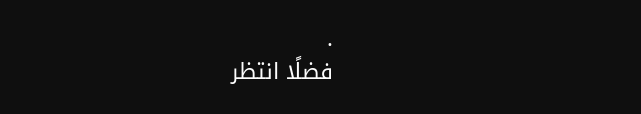.
فضلًا انتظر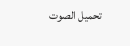تحميل الصوت